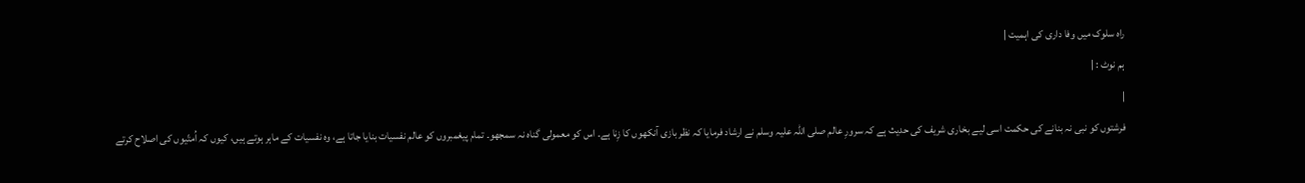راہ سلوک میں وفا داری کی اہمیت |
ہم نوٹ : |
|
فرشتوں کو نبی نہ بنانے کی حکمت اسی لیے بخاری شریف کی حدیث ہے کہ سرورِ عالم صلی اللہ علیہ وسلم نے ارشاد فرمایا کہ نظر بازی آنکھوں کا زِنا ہے۔ اس کو معمولی گناہ نہ سمجھو۔ تمام پیغمبروں کو عالم نفسیات بنایا جاتا ہے، وہ نفسیات کے ماہر ہوتے ہیں، کیوں کہ اُمتّیوں کی اصلاح کرتے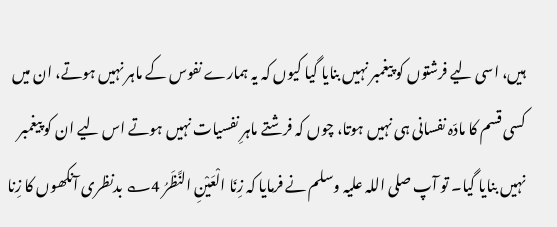ہیں، اسی لیے فرشتوں کو پیغمبر نہیں بنایا گیا کیوں کہ یہ ہمارے نفوس کے ماہر نہیں ہوتے، ان میں کسی قسم کا مادّہ نفسانی ہی نہیں ہوتا، چوں کہ فرشتے ماہرِ نفسیات نہیں ہوتے اس لیے ان کو پیغمبر نہیں بنایا گیا۔ تو آپ صلی اللہ علیہ وسلم نے فرمایا کہ زِنَا الْعَیْنِ النَّظَرُ 4؎ بدنظری آنکھوں کا زِنا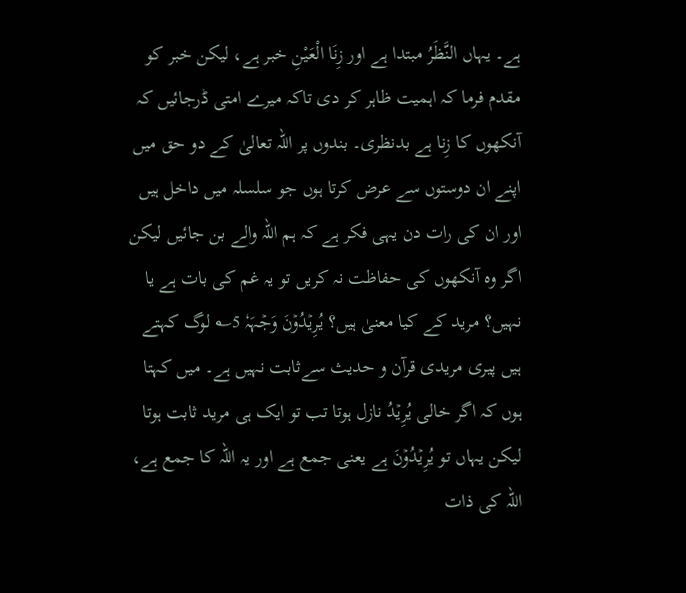ہے۔ یہاں النَّظَرُ مبتدا ہے اور زِنَا الْعَیْنِ خبر ہے، لیکن خبر کو مقدم فرما کہ اہمیت ظاہر کر دی تاکہ میرے امتی ڈرجائیں کہ آنکھوں کا زِنا ہے بدنظری۔ بندوں پر اللہ تعالیٰ کے دو حق میں اپنے ان دوستوں سے عرض کرتا ہوں جو سلسلہ میں داخل ہیں اور ان کی رات دن یہی فکر ہے کہ ہم اللہ والے بن جائیں لیکن اگر وہ آنکھوں کی حفاظت نہ کریں تو یہ غم کی بات ہے یا نہیں؟ مرید کے کیا معنیٰ ہیں؟ یُرِیۡدُوۡنَ وَجۡہَہٗ 5؎ لوگ کہتے ہیں پیری مریدی قرآن و حدیث سےثابت نہیں ہے۔ میں کہتا ہوں کہ اگر خالی یُرِیۡدُ نازل ہوتا تب تو ایک ہی مرید ثابت ہوتا لیکن یہاں تو یُرِیۡدُوۡنَ ہے یعنی جمع ہے اور یہ اللہ کا جمع ہے، اللہ کی ذات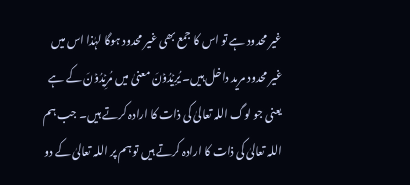غیر محدود ہے تو اس کا جمع بھی غیر محدود ہوگا لہٰذا اس میں غیر محدود مرید داخل ہیں۔ یُرِیۡدُوۡنَ معنیٰ میں مُرِیۡدُوۡنَ کے ہے یعنی جو لوگ اللہ تعالیٰ کی ذات کا ارادہ کرتے ہیں۔ جب ہم اللہ تعالیٰ کی ذات کا ارادہ کرتے ہیں تو ہم پر اللہ تعالیٰ کے دو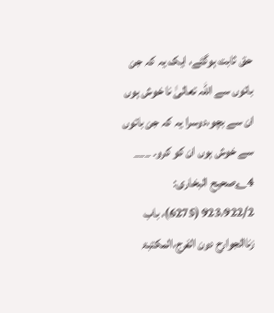حق ثابت ہوگئے، ایک یہ کہ جن باتوں سے اللہ تعالیٰ نا خوش ہوں ان سے بچو،دوسرا یہ کہ جن باتوں سے خوش ہوں ان کو کرو۔ ___ 4؎صحیح البخاری: 923،922/2 (6275)، باب زناالجوارح دون الفرج،المکتبۃ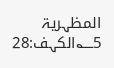المظہریۃ 5؎الکہف:28